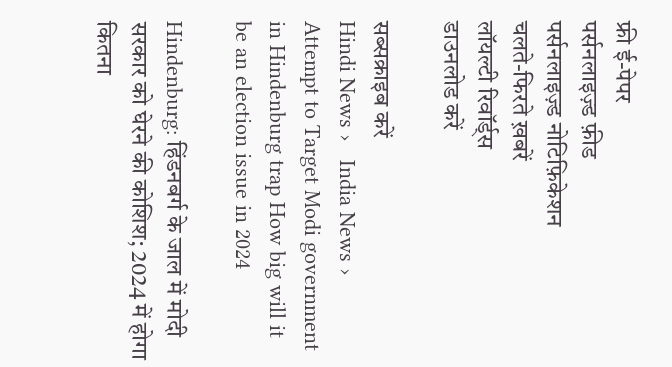फ्री ई-पेपर
पर्सनलाइज़्ड फ़ीड
पर्सनलाइज़्ड नोटिफ़िकेशन
चलते-फिरते ख़बरें
लॉयल्टी रिवॉर्ड्स
डाउनलोड करें

सब्सक्राइब करें
Hindi News ›   India News ›   Attempt to Target Modi government in Hindenburg trap How big will it be an election issue in 2024

Hindenburg: हिंडनबर्ग के जाल में मोदी सरकार को घेरने की कोशिश; 2024 में होगा कितना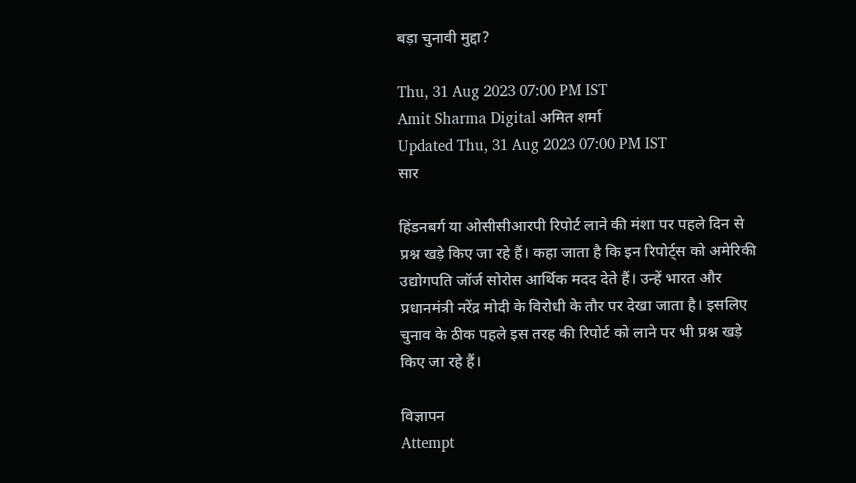बड़ा चुनावी मुद्दा?

Thu, 31 Aug 2023 07:00 PM IST
Amit Sharma Digital अमित शर्मा
Updated Thu, 31 Aug 2023 07:00 PM IST
सार

हिंडनबर्ग या ओसीसीआरपी रिपोर्ट लाने की मंशा पर पहले दिन से प्रश्न खड़े किए जा रहे हैं। कहा जाता है कि इन रिपोर्ट्स को अमेरिकी उद्योगपति जॉर्ज सोरोस आर्थिक मदद देते हैं। उन्हें भारत और प्रधानमंत्री नरेंद्र मोदी के विरोधी के तौर पर देखा जाता है। इसलिए चुनाव के ठीक पहले इस तरह की रिपोर्ट को लाने पर भी प्रश्न खड़े किए जा रहे हैं।

विज्ञापन
Attempt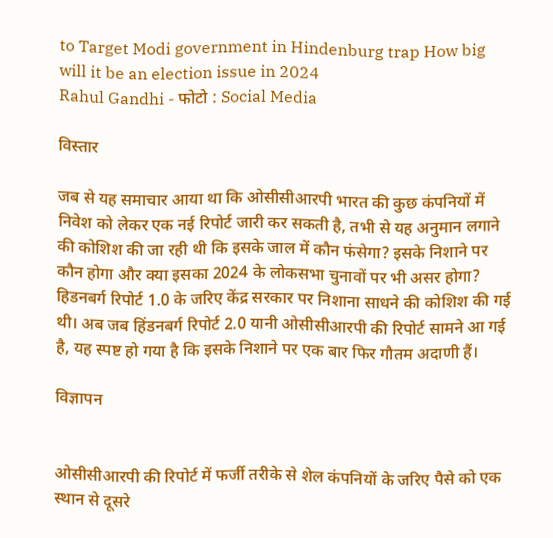to Target Modi government in Hindenburg trap How big will it be an election issue in 2024
Rahul Gandhi - फोटो : Social Media

विस्तार

जब से यह समाचार आया था कि ओसीसीआरपी भारत की कुछ कंपनियों में निवेश को लेकर एक नई रिपोर्ट जारी कर सकती है, तभी से यह अनुमान लगाने की कोशिश की जा रही थी कि इसके जाल में कौन फंसेगा? इसके निशाने पर कौन होगा और क्या इसका 2024 के लोकसभा चुनावों पर भी असर होगा? हिडनबर्ग रिपोर्ट 1.0 के जरिए केंद्र सरकार पर निशाना साधने की कोशिश की गई थी। अब जब हिंडनबर्ग रिपोर्ट 2.0 यानी ओसीसीआरपी की रिपोर्ट सामने आ गई है, यह स्पष्ट हो गया है कि इसके निशाने पर एक बार फिर गौतम अदाणी हैं।

विज्ञापन


ओसीसीआरपी की रिपोर्ट में फर्जी तरीके से शेल कंपनियों के जरिए पैसे को एक स्थान से दूसरे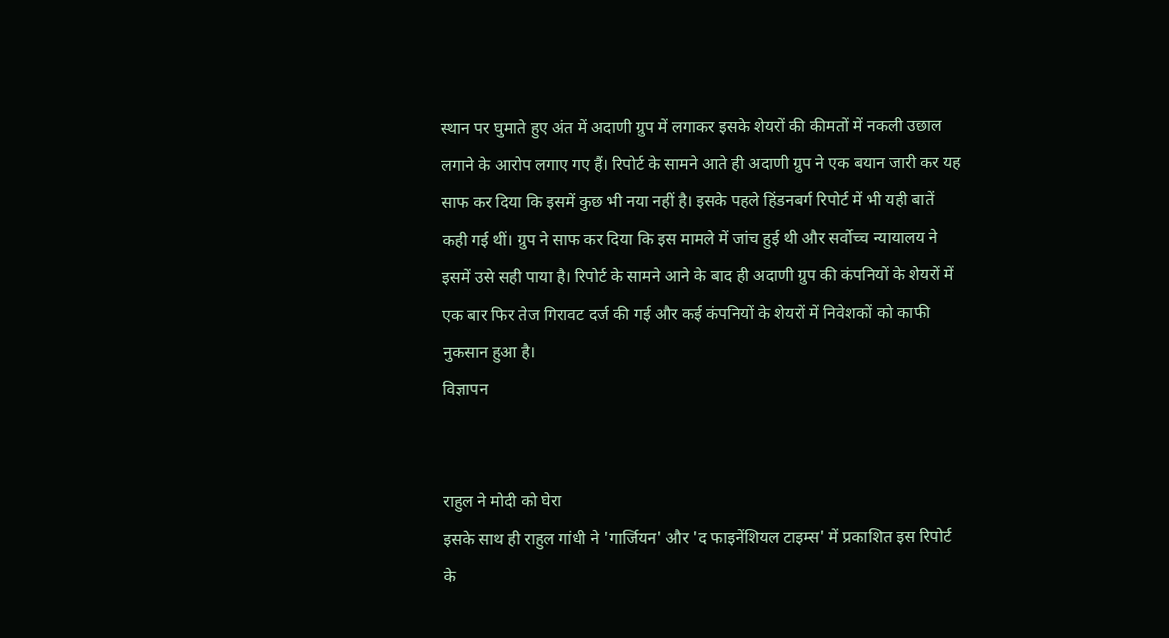स्थान पर घुमाते हुए अंत में अदाणी ग्रुप में लगाकर इसके शेयरों की कीमतों में नकली उछाल लगाने के आरोप लगाए गए हैं। रिपोर्ट के सामने आते ही अदाणी ग्रुप ने एक बयान जारी कर यह साफ कर दिया कि इसमें कुछ भी नया नहीं है। इसके पहले हिंडनबर्ग रिपोर्ट में भी यही बातें कही गई थीं। ग्रुप ने साफ कर दिया कि इस मामले में जांच हुई थी और सर्वोच्च न्यायालय ने इसमें उसे सही पाया है। रिपोर्ट के सामने आने के बाद ही अदाणी ग्रुप की कंपनियों के शेयरों में एक बार फिर तेज गिरावट दर्ज की गई और कई कंपनियों के शेयरों में निवेशकों को काफी नुकसान हुआ है।
विज्ञापन


राहुल ने मोदी को घेरा
इसके साथ ही राहुल गांधी ने 'गार्जियन' और 'द फाइनेंशियल टाइम्स' में प्रकाशित इस रिपोर्ट के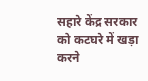सहारे केंद्र सरकार को कटघरे में खड़ा करने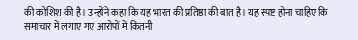की कोशिश की है। उन्होंने कहा कि यह भारत की प्रतिष्ठा की बात है। यह स्पष्ट होना चाहिए कि समाचार में लगाए गए आरोपों में कितनी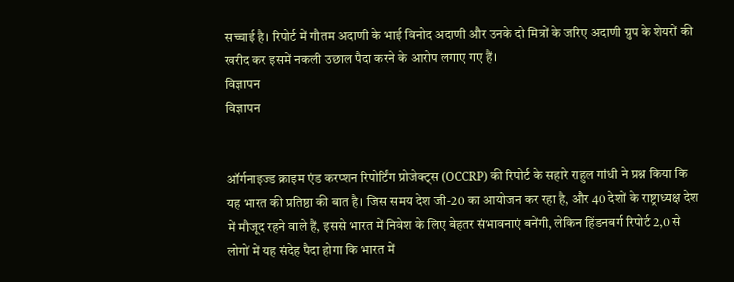सच्चाई है। रिपोर्ट में गौतम अदाणी के भाई विनोद अदाणी और उनके दो मित्रों के जरिए अदाणी ग्रुप के शेयरों की खरीद कर इसमें नकली उछाल पैदा करने के आरोप लगाए गए हैं।
विज्ञापन
विज्ञापन


ऑर्गनाइज्ड क्राइम एंड करप्शन रिपोर्टिंग प्रोजेक्ट्स (OCCRP) की रिपोर्ट के सहारे राहुल गांधी ने प्रश्न किया कि यह भारत की प्रतिष्ठा की बात है। जिस समय देश जी-20 का आयोजन कर रहा है, और 40 देशों के राष्ट्राध्यक्ष देश में मौजूद रहने वाले हैं, इससे भारत में निवेश के लिए बेहतर संभावनाएं बनेंगी, लेकिन हिंडनबर्ग रिपोर्ट 2,0 से लोगों में यह संदेह पैदा होगा कि भारत में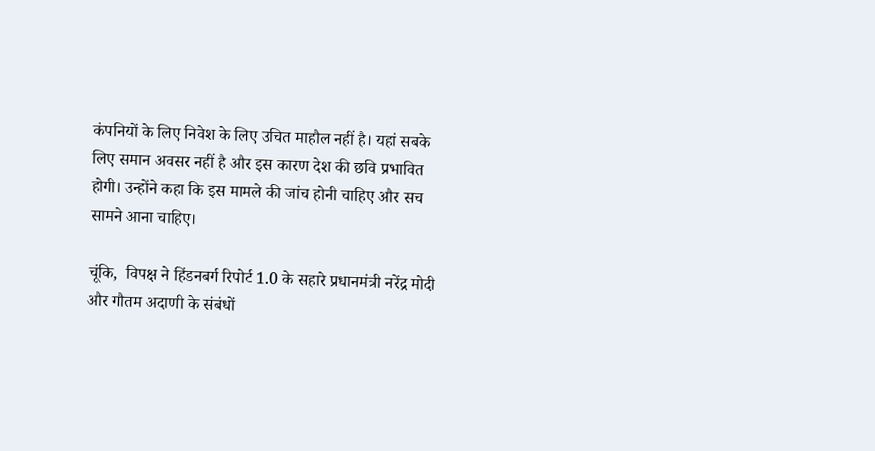कंपनियों के लिए निवेश के लिए उचित माहौल नहीं है। यहां सबके लिए समान अवसर नहीं है और इस कारण देश की छवि प्रभावित होगी। उन्होंने कहा कि इस मामले की जांच होनी चाहिए और सच सामने आना चाहिए।

चूंकि,  विपक्ष ने हिंडनबर्ग रिपोर्ट 1.0 के सहारे प्रधानमंत्री नरेंद्र मोदी और गौतम अदाणी के संबंधों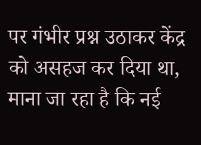पर गंभीर प्रश्न उठाकर केंद्र को असहज कर दिया था, माना जा रहा है कि नई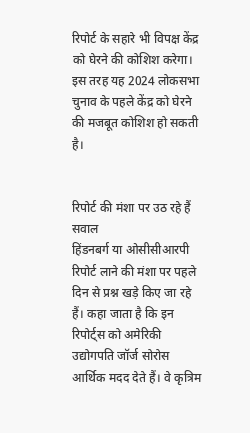रिपोर्ट के सहारे भी विपक्ष केंद्र को घेरने की कोशिश करेगा। इस तरह यह 2024 लोकसभा चुनाव के पहले केंद्र को घेरने की मजबूत कोशिश हो सकती है।


रिपोर्ट की मंशा पर उठ रहे हैं सवाल
हिंडनबर्ग या ओसीसीआरपी रिपोर्ट लाने की मंशा पर पहले दिन से प्रश्न खड़े किए जा रहे हैं। कहा जाता है कि इन रिपोर्ट्स को अमेरिकी उद्योगपति जॉर्ज सोरोस आर्थिक मदद देते हैं। वे कृत्रिम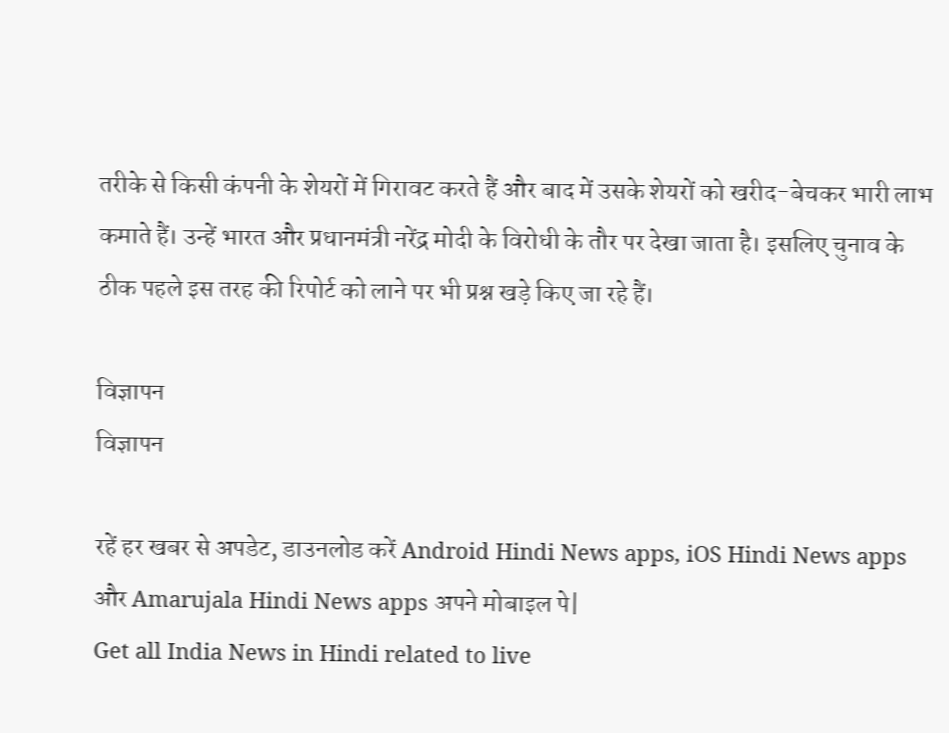तरीके से किसी कंपनी के शेयरों में गिरावट करते हैं और बाद में उसके शेयरों को खरीद-बेचकर भारी लाभ कमाते हैं। उन्हें भारत और प्रधानमंत्री नरेंद्र मोदी के विरोधी के तौर पर देखा जाता है। इसलिए चुनाव के ठीक पहले इस तरह की रिपोर्ट को लाने पर भी प्रश्न खड़े किए जा रहे हैं।

विज्ञापन
विज्ञापन

रहें हर खबर से अपडेट, डाउनलोड करें Android Hindi News apps, iOS Hindi News apps और Amarujala Hindi News apps अपने मोबाइल पे|
Get all India News in Hindi related to live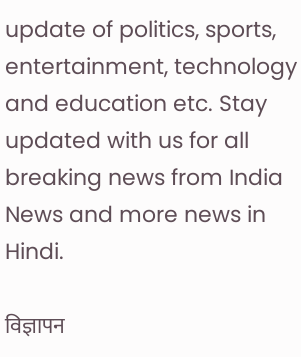update of politics, sports, entertainment, technology and education etc. Stay updated with us for all breaking news from India News and more news in Hindi.

विज्ञापन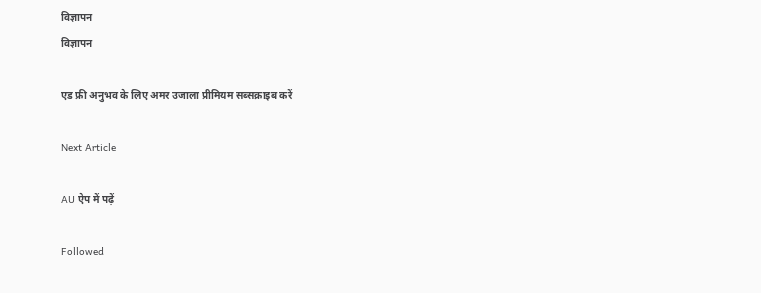विज्ञापन
विज्ञापन

एड फ्री अनुभव के लिए अमर उजाला प्रीमियम सब्सक्राइब करें

Next Article

AU ऐप में पढ़ें

Followed